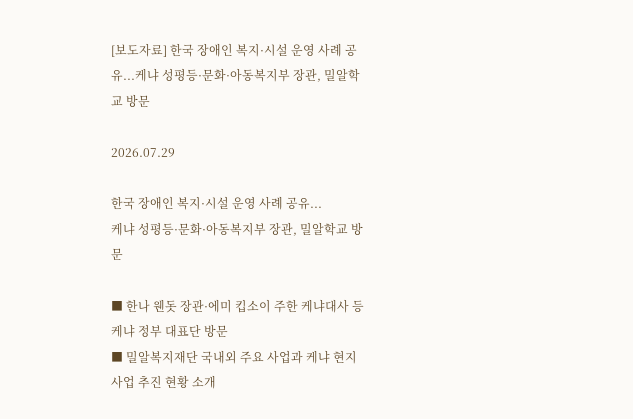[보도자료] 한국 장애인 복지·시설 운영 사례 공유...케냐 성평등·문화·아동복지부 장관, 밀알학교 방문

2026.07.29

한국 장애인 복지·시설 운영 사례 공유...
케냐 성평등·문화·아동복지부 장관, 밀알학교 방문

■ 한나 웬돗 장관·에미 킵소이 주한 케냐대사 등 케냐 정부 대표단 방문
■ 밀알복지재단 국내외 주요 사업과 케냐 현지 사업 추진 현황 소개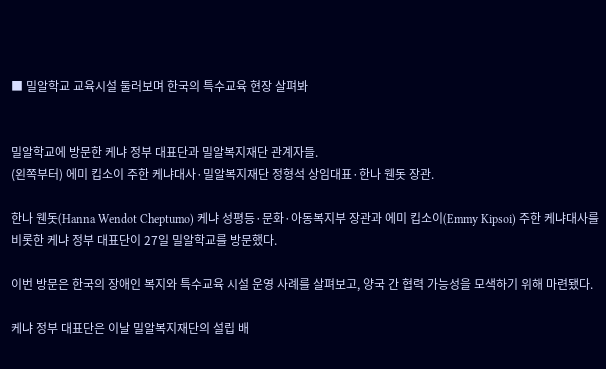■ 밀알학교 교육시설 둘러보며 한국의 특수교육 현장 살펴봐


밀알학교에 방문한 케냐 정부 대표단과 밀알복지재단 관계자들.
(왼쪽부터) 에미 킵소이 주한 케냐대사·밀알복지재단 정형석 상임대표·한나 웬돗 장관.

한나 웬돗(Hanna Wendot Cheptumo) 케냐 성평등·문화·아동복지부 장관과 에미 킵소이(Emmy Kipsoi) 주한 케냐대사를 비롯한 케냐 정부 대표단이 27일 밀알학교를 방문했다.

이번 방문은 한국의 장애인 복지와 특수교육 시설 운영 사례를 살펴보고, 양국 간 협력 가능성을 모색하기 위해 마련됐다.

케냐 정부 대표단은 이날 밀알복지재단의 설립 배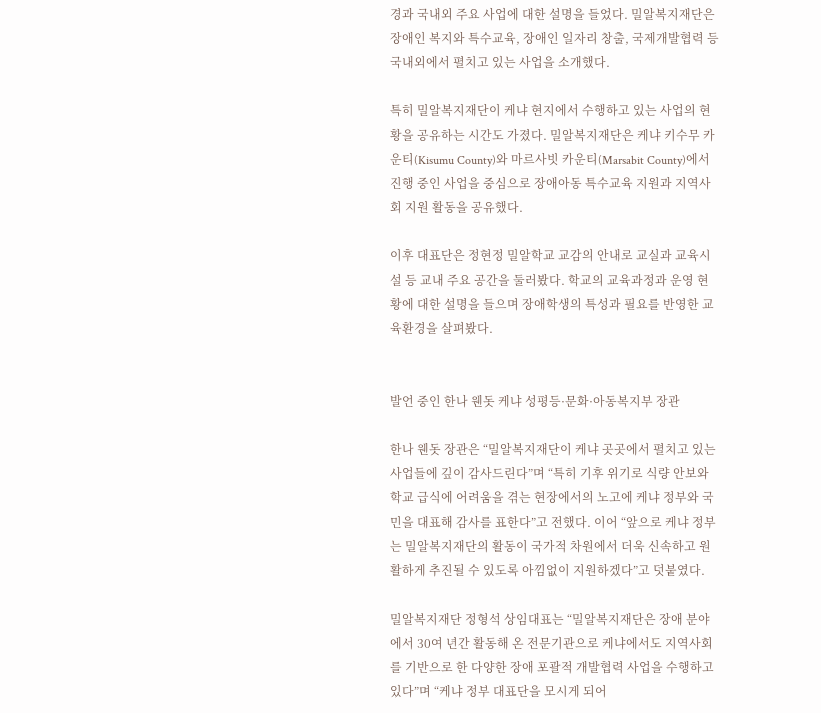경과 국내외 주요 사업에 대한 설명을 들었다. 밀알복지재단은 장애인 복지와 특수교육, 장애인 일자리 창출, 국제개발협력 등 국내외에서 펼치고 있는 사업을 소개했다.

특히 밀알복지재단이 케냐 현지에서 수행하고 있는 사업의 현황을 공유하는 시간도 가졌다. 밀알복지재단은 케냐 키수무 카운티(Kisumu County)와 마르사빗 카운티(Marsabit County)에서 진행 중인 사업을 중심으로 장애아동 특수교육 지원과 지역사회 지원 활동을 공유했다.

이후 대표단은 정현정 밀알학교 교감의 안내로 교실과 교육시설 등 교내 주요 공간을 둘러봤다. 학교의 교육과정과 운영 현황에 대한 설명을 들으며 장애학생의 특성과 필요를 반영한 교육환경을 살펴봤다.


발언 중인 한나 웬돗 케냐 성평등·문화·아동복지부 장관

한나 웬돗 장관은 “밀알복지재단이 케냐 곳곳에서 펼치고 있는 사업들에 깊이 감사드린다”며 “특히 기후 위기로 식량 안보와 학교 급식에 어려움을 겪는 현장에서의 노고에 케냐 정부와 국민을 대표해 감사를 표한다”고 전했다. 이어 “앞으로 케냐 정부는 밀알복지재단의 활동이 국가적 차원에서 더욱 신속하고 원활하게 추진될 수 있도록 아낌없이 지원하겠다”고 덧붙였다.

밀알복지재단 정형석 상임대표는 “밀알복지재단은 장애 분야에서 30여 년간 활동해 온 전문기관으로 케냐에서도 지역사회를 기반으로 한 다양한 장애 포괄적 개발협력 사업을 수행하고 있다”며 “케냐 정부 대표단을 모시게 되어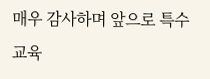매우 감사하며 앞으로 특수교육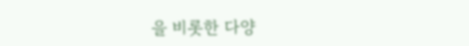을 비롯한 다양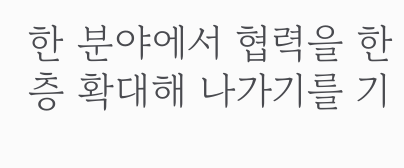한 분야에서 협력을 한층 확대해 나가기를 기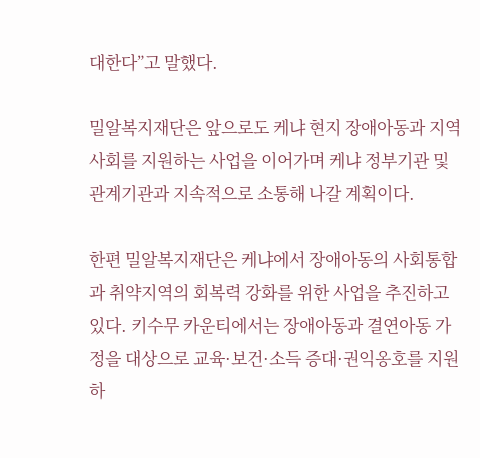대한다”고 말했다.

밀알복지재단은 앞으로도 케냐 현지 장애아동과 지역사회를 지원하는 사업을 이어가며 케냐 정부기관 및 관계기관과 지속적으로 소통해 나갈 계획이다.

한편 밀알복지재단은 케냐에서 장애아동의 사회통합과 취약지역의 회복력 강화를 위한 사업을 추진하고 있다. 키수무 카운티에서는 장애아동과 결연아동 가정을 대상으로 교육·보건·소득 증대·권익옹호를 지원하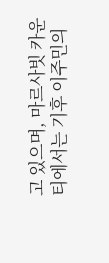고 있으며, 마르사빗 카운티에서는 기후 이주민의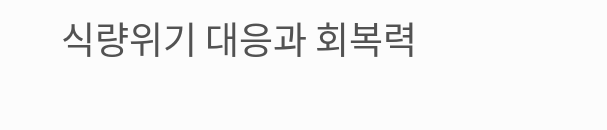식량위기 대응과 회복력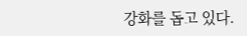강화를 돕고 있다.